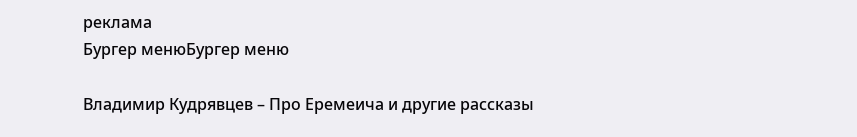реклама
Бургер менюБургер меню

Владимир Кудрявцев – Про Еремеича и другие рассказы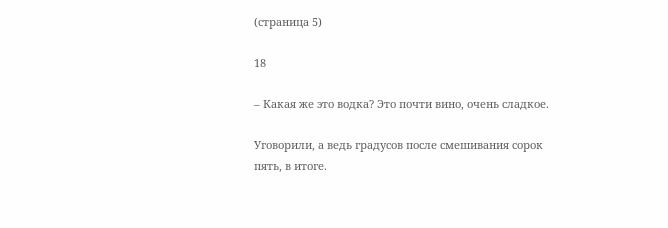(страница 5)

18

– Какая же это водка? Это почти вино, очень сладкое.

Уговорили, а ведь градусов после смешивания сорок пять, в итоге.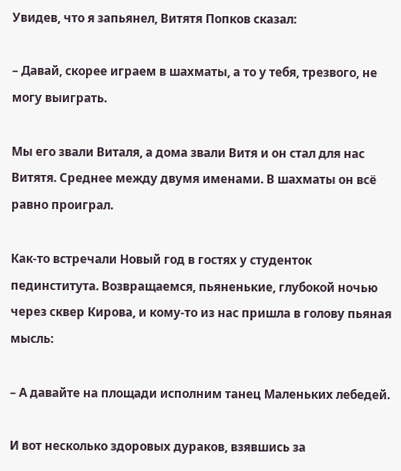Увидев, что я запьянел, Витятя Попков сказал:

– Давай, скорее играем в шахматы, а то у тебя, трезвого, не могу выиграть.

Мы его звали Виталя, а дома звали Витя и он стал для нас Витятя. Среднее между двумя именами. В шахматы он всё равно проиграл.

Как-то встречали Новый год в гостях у студенток пединститута. Возвращаемся, пьяненькие, глубокой ночью через сквер Кирова, и кому-то из нас пришла в голову пьяная мысль:

– А давайте на площади исполним танец Маленьких лебедей.

И вот несколько здоровых дураков, взявшись за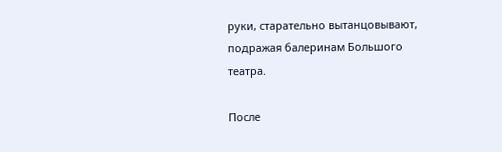руки, старательно вытанцовывают, подражая балеринам Большого театра.

После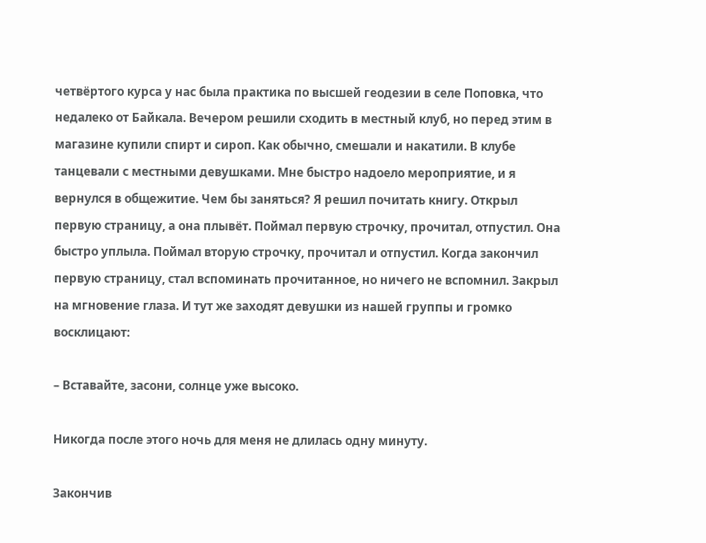четвёртого курса у нас была практика по высшей геодезии в селе Поповка, что недалеко от Байкала. Вечером решили сходить в местный клуб, но перед этим в магазине купили спирт и сироп. Как обычно, смешали и накатили. В клубе танцевали с местными девушками. Мне быстро надоело мероприятие, и я вернулся в общежитие. Чем бы заняться? Я решил почитать книгу. Открыл первую страницу, а она плывёт. Поймал первую строчку, прочитал, отпустил. Она быстро уплыла. Поймал вторую строчку, прочитал и отпустил. Когда закончил первую страницу, стал вспоминать прочитанное, но ничего не вспомнил. Закрыл на мгновение глаза. И тут же заходят девушки из нашей группы и громко восклицают:

– Вставайте, засони, солнце уже высоко.

Никогда после этого ночь для меня не длилась одну минуту.

Закончив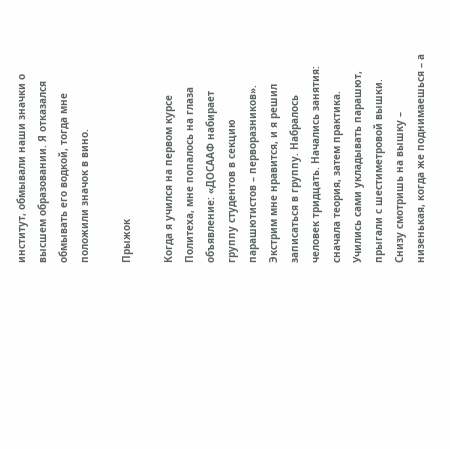институт, обмывали наши значки о высшем образовании. Я отказался обмывать его водкой, тогда мне положили значок в вино.

Прыжок

Когда я учился на первом курсе Политеха, мне попалось на глаза объявление: «ДОСААФ набирает группу студентов в секцию парашютистов – перворазников». Экстрим мне нравится, и я решил записаться в группу. Набралось человек тридцать. Начались занятия: сначала теория, затем практика. Учились сами укладывать парашют, прыгали с шестиметровой вышки. Снизу смотришь на вышку – низенькая, когда же поднимаешься – а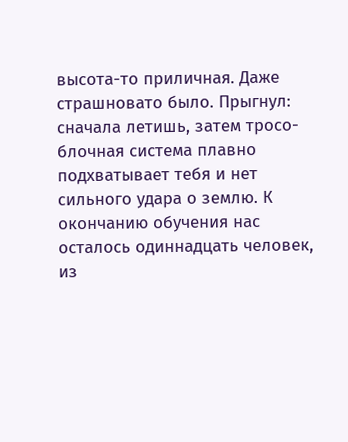высота-то приличная. Даже страшновато было. Прыгнул: сначала летишь, затем тросо-блочная система плавно подхватывает тебя и нет сильного удара о землю. К окончанию обучения нас осталось одиннадцать человек, из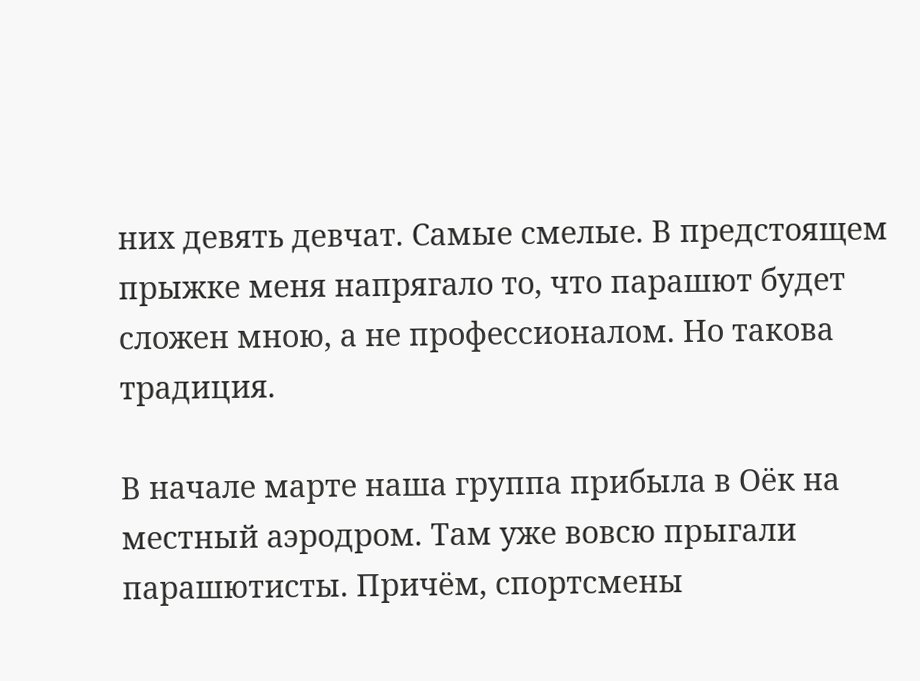них девять девчат. Самые смелые. В предстоящем прыжке меня напрягало то, что парашют будет сложен мною, а не профессионалом. Но такова традиция.

В начале марте наша группа прибыла в Оёк на местный аэродром. Там уже вовсю прыгали парашютисты. Причём, спортсмены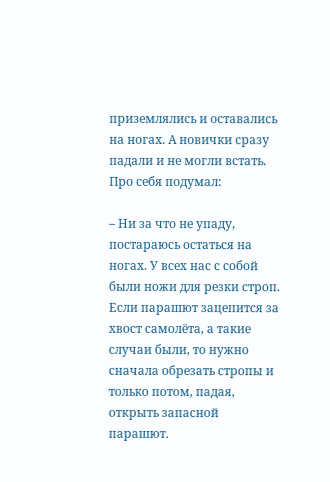приземлялись и оставались на ногах. А новички сразу падали и не могли встать. Про себя подумал:

– Ни за что не упаду, постараюсь остаться на ногах. У всех нас с собой были ножи для резки строп. Если парашют зацепится за хвост самолёта, а такие случаи были, то нужно сначала обрезать стропы и только потом, падая, открыть запасной парашют.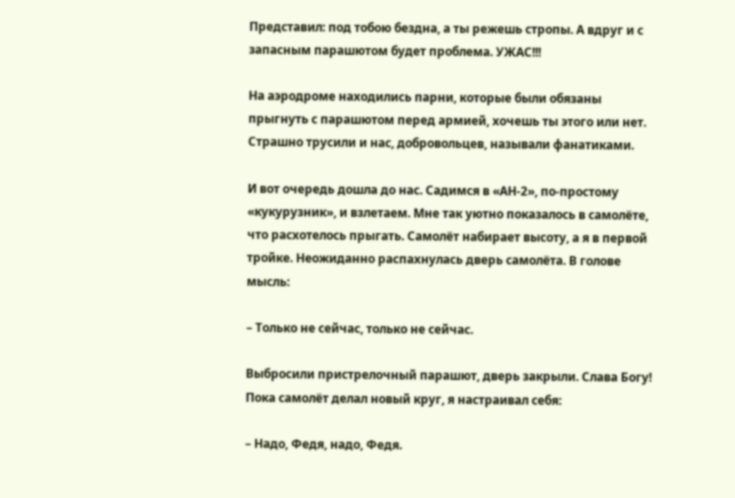Представил: под тобою бездна, а ты режешь стропы. А вдруг и с запасным парашютом будет проблема. УЖАС!!!

На аэродроме находились парни, которые были обязаны прыгнуть с парашютом перед армией, хочешь ты этого или нет. Страшно трусили и нас, добровольцев, называли фанатиками.

И вот очередь дошла до нас. Садимся в «АН-2», по-простому «кукурузник», и взлетаем. Мне так уютно показалось в самолёте, что расхотелось прыгать. Самолёт набирает высоту, а я в первой тройке. Неожиданно распахнулась дверь самолёта. В голове мысль:

– Только не сейчас, только не сейчас.

Выбросили пристрелочный парашют, дверь закрыли. Слава Богу! Пока самолёт делал новый круг, я настраивал себя:

– Надо, Федя, надо, Федя.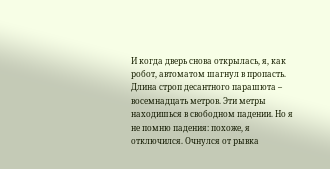И когда дверь снова открылась, я, как робот, автоматом шагнул в пропасть. Длина строп десантного парашюта – восемнадцать метров. Эти метры находишься в свободном падении. Но я не помню падения: похоже, я отключился. Очнулся от рывка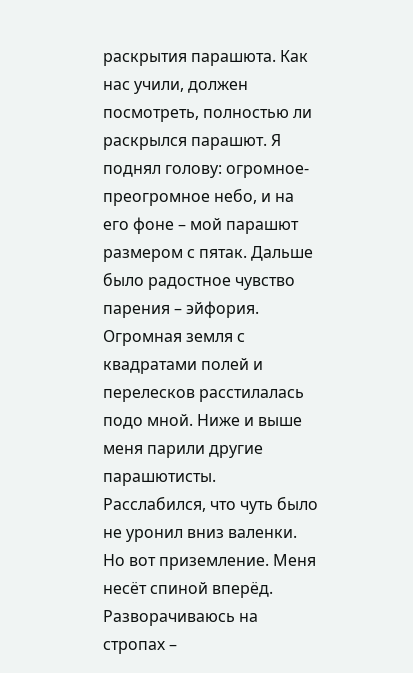раскрытия парашюта. Как нас учили, должен посмотреть, полностью ли раскрылся парашют. Я поднял голову: огромное-преогромное небо, и на его фоне – мой парашют размером с пятак. Дальше было радостное чувство парения – эйфория. Огромная земля с квадратами полей и перелесков расстилалась подо мной. Ниже и выше меня парили другие парашютисты. Расслабился, что чуть было не уронил вниз валенки. Но вот приземление. Меня несёт спиной вперёд. Разворачиваюсь на стропах –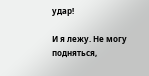удар!

И я лежу. Не могу подняться,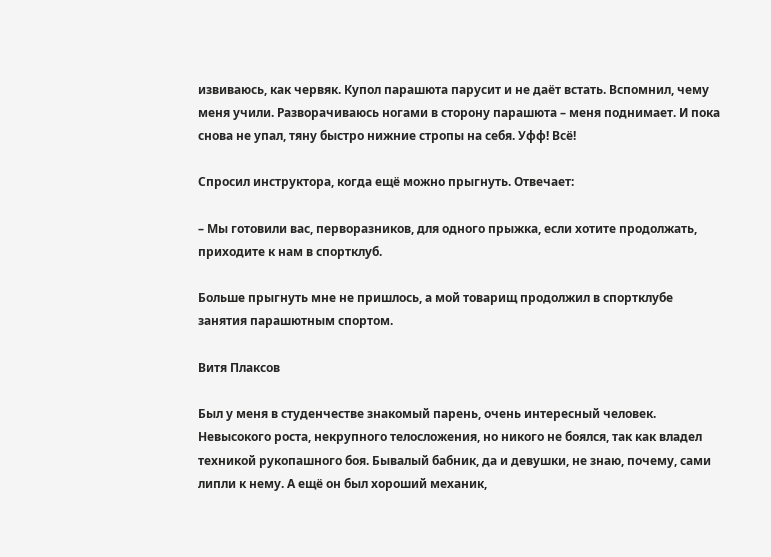извиваюсь, как червяк. Купол парашюта парусит и не даёт встать. Вспомнил, чему меня учили. Разворачиваюсь ногами в сторону парашюта – меня поднимает. И пока снова не упал, тяну быстро нижние стропы на себя. Уфф! Всё!

Спросил инструктора, когда ещё можно прыгнуть. Отвечает:

– Мы готовили вас, перворазников, для одного прыжка, если хотите продолжать, приходите к нам в спортклуб.

Больше прыгнуть мне не пришлось, а мой товарищ продолжил в спортклубе занятия парашютным спортом.

Витя Плаксов

Был у меня в студенчестве знакомый парень, очень интересный человек. Невысокого роста, некрупного телосложения, но никого не боялся, так как владел техникой рукопашного боя. Бывалый бабник, да и девушки, не знаю, почему, сами липли к нему. А ещё он был хороший механик,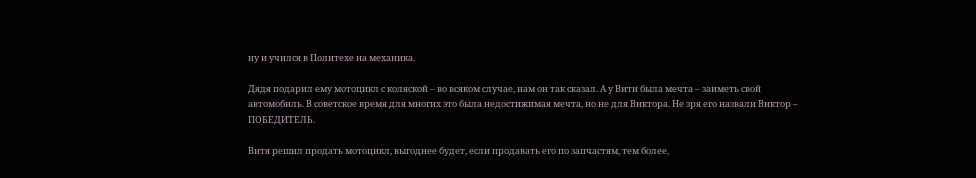ну и учился в Политехе на механика.

Дядя подарил ему мотоцикл с коляской – во всяком случае, нам он так сказал. А у Вити была мечта – заиметь свой автомобиль. В советское время для многих это была недостижимая мечта, но не для Виктора. Не зря его назвали Виктор – ПОБЕДИТЕЛЬ.

Витя решил продать мотоцикл, выгоднее будет, если продавать его по запчастям, тем более,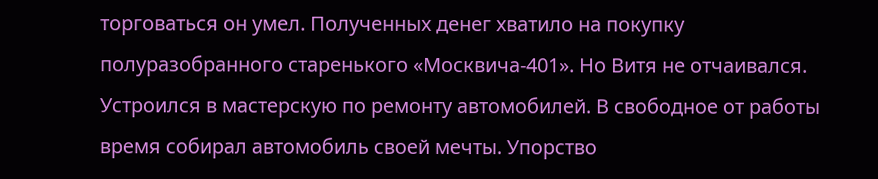торговаться он умел. Полученных денег хватило на покупку полуразобранного старенького «Москвича-401». Но Витя не отчаивался. Устроился в мастерскую по ремонту автомобилей. В свободное от работы время собирал автомобиль своей мечты. Упорство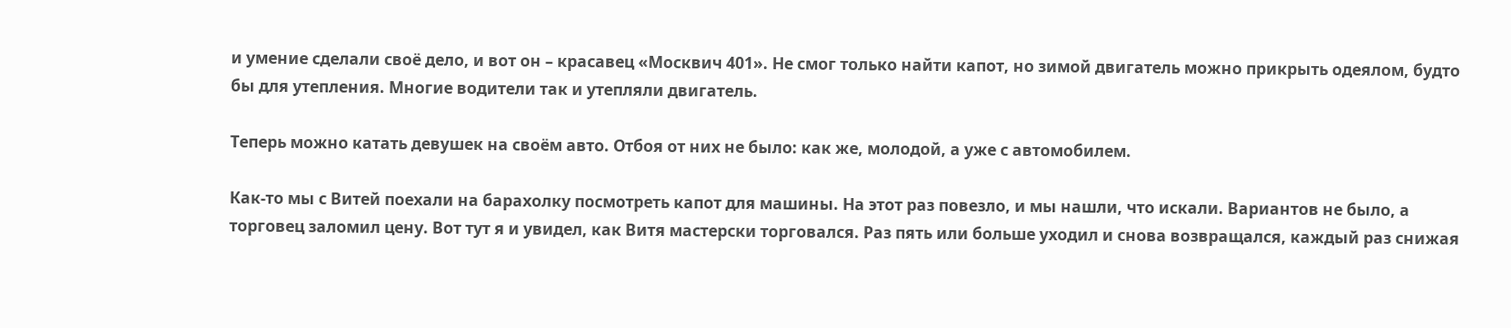и умение сделали своё дело, и вот он – красавец «Москвич 401». Не смог только найти капот, но зимой двигатель можно прикрыть одеялом, будто бы для утепления. Многие водители так и утепляли двигатель.

Теперь можно катать девушек на своём авто. Отбоя от них не было: как же, молодой, а уже с автомобилем.

Как-то мы с Витей поехали на барахолку посмотреть капот для машины. На этот раз повезло, и мы нашли, что искали. Вариантов не было, а торговец заломил цену. Вот тут я и увидел, как Витя мастерски торговался. Раз пять или больше уходил и снова возвращался, каждый раз снижая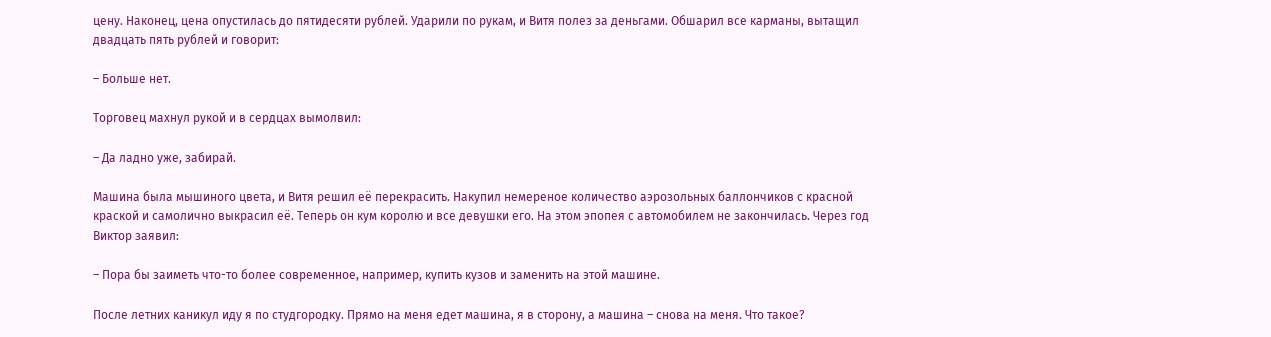цену. Наконец, цена опустилась до пятидесяти рублей. Ударили по рукам, и Витя полез за деньгами. Обшарил все карманы, вытащил двадцать пять рублей и говорит:

– Больше нет.

Торговец махнул рукой и в сердцах вымолвил:

– Да ладно уже, забирай.

Машина была мышиного цвета, и Витя решил её перекрасить. Накупил немереное количество аэрозольных баллончиков с красной краской и самолично выкрасил её. Теперь он кум королю и все девушки его. На этом эпопея с автомобилем не закончилась. Через год Виктор заявил:

– Пора бы заиметь что-то более современное, например, купить кузов и заменить на этой машине.

После летних каникул иду я по студгородку. Прямо на меня едет машина, я в сторону, а машина – снова на меня. Что такое?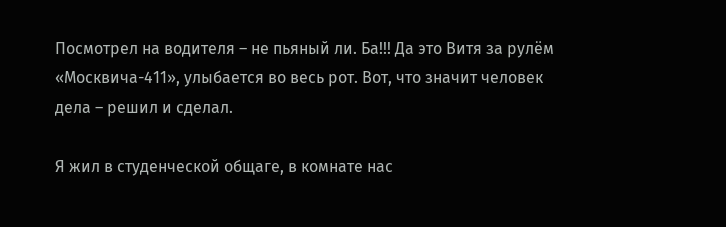Посмотрел на водителя – не пьяный ли. Ба!!! Да это Витя за рулём «Москвича-411», улыбается во весь рот. Вот, что значит человек дела – решил и сделал.

Я жил в студенческой общаге, в комнате нас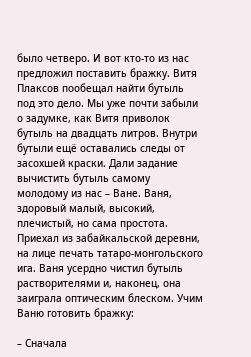было четверо. И вот кто-то из нас предложил поставить бражку. Витя Плаксов пообещал найти бутыль под это дело. Мы уже почти забыли о задумке, как Витя приволок бутыль на двадцать литров. Внутри бутыли ещё оставались следы от засохшей краски. Дали задание вычистить бутыль самому молодому из нас – Ване. Ваня, здоровый малый, высокий, плечистый, но сама простота. Приехал из забайкальской деревни, на лице печать татаро-монгольского ига. Ваня усердно чистил бутыль растворителями и, наконец, она заиграла оптическим блеском. Учим Ваню готовить бражку:

– Сначала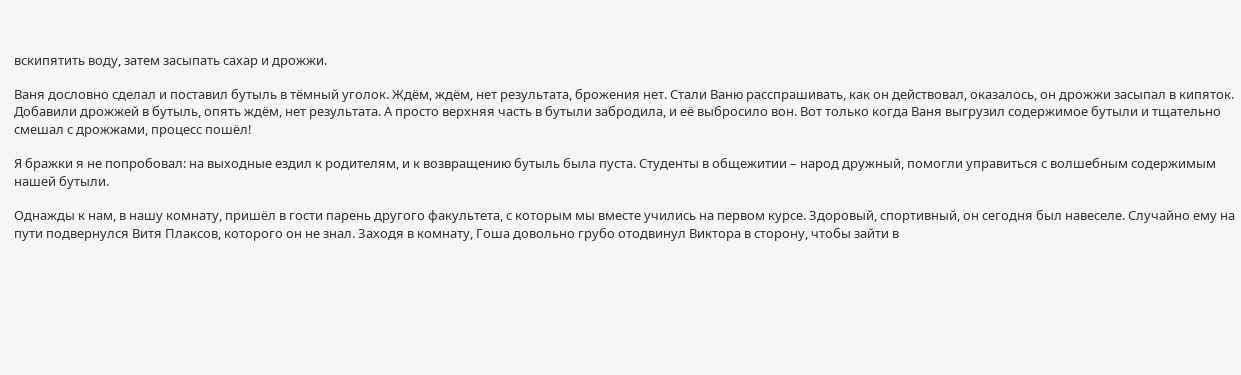вскипятить воду, затем засыпать сахар и дрожжи.

Ваня дословно сделал и поставил бутыль в тёмный уголок. Ждём, ждём, нет результата, брожения нет. Стали Ваню расспрашивать, как он действовал, оказалось, он дрожжи засыпал в кипяток. Добавили дрожжей в бутыль, опять ждём, нет результата. А просто верхняя часть в бутыли забродила, и её выбросило вон. Вот только когда Ваня выгрузил содержимое бутыли и тщательно смешал с дрожжами, процесс пошёл!

Я бражки я не попробовал: на выходные ездил к родителям, и к возвращению бутыль была пуста. Студенты в общежитии – народ дружный, помогли управиться с волшебным содержимым нашей бутыли.

Однажды к нам, в нашу комнату, пришёл в гости парень другого факультета, с которым мы вместе учились на первом курсе. Здоровый, спортивный, он сегодня был навеселе. Случайно ему на пути подвернулся Витя Плаксов, которого он не знал. Заходя в комнату, Гоша довольно грубо отодвинул Виктора в сторону, чтобы зайти в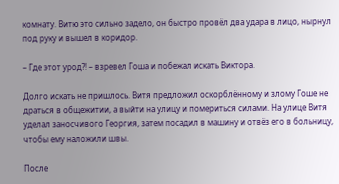комнату. Витю это сильно задело, он быстро провёл два удара в лицо, нырнул под руку и вышел в коридор.

– Где этот урод?! – взревел Гоша и побежал искать Виктора.

Долго искать не пришлось. Витя предложил оскорблённому и злому Гоше не драться в общежитии, а выйти на улицу и помериться силами. На улице Витя уделал заносчивого Георгия, затем посадил в машину и отвёз его в больницу, чтобы ему наложили швы.

После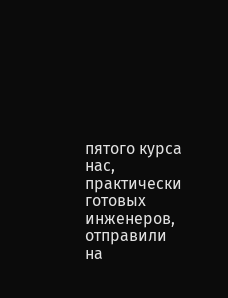пятого курса нас, практически готовых инженеров, отправили на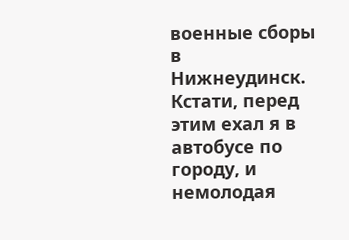военные сборы в Нижнеудинск. Кстати, перед этим ехал я в автобусе по городу, и немолодая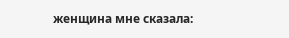женщина мне сказала: